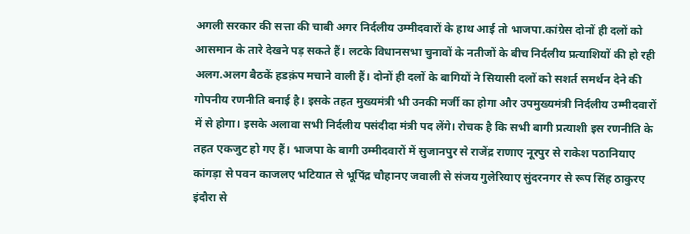अगली सरकार की सत्ता की चाबी अगर निर्दलीय उम्मीदवारों के हाथ आई तो भाजपा.कांग्रेस दोनों ही दलों को आसमान के तारे देखने पड़ सकते हैं। लटके विधानसभा चुनावों के नतीजों के बीच निर्दलीय प्रत्याशियों की हो रही अलग.अलग बैठकें हडक़ंप मचाने वाली हैं। दोनों ही दलों के बागियों ने सियासी दलों को सशर्त समर्थन देने की गोपनीय रणनीति बनाई है। इसके तहत मुख्यमंत्री भी उनकी मर्जी का होगा और उपमुख्यमंत्री निर्दलीय उम्मीदवारों में से होगा। इसके अलावा सभी निर्दलीय पसंदीदा मंत्री पद लेंगे। रोचक है कि सभी बागी प्रत्याशी इस रणनीति के तहत एकजुट हो गए हैं। भाजपा के बागी उम्मीदवारों में सुजानपुर से राजेंद्र राणाए नूरपुर से राकेश पठानियाए कांगड़ा से पवन काजलए भटियात से भूपिंद्र चौहानए जवाली से संजय गुलेरियाए सुंदरनगर से रूप सिंह ठाकुरए इंदौरा से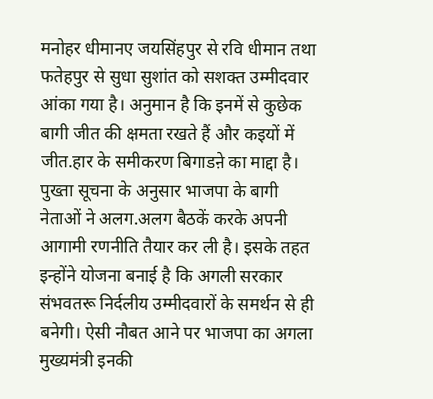मनोहर धीमानए जयसिंहपुर से रवि धीमान तथा फतेहपुर से सुधा सुशांत को सशक्त उम्मीदवार आंका गया है। अनुमान है कि इनमें से कुछेक बागी जीत की क्षमता रखते हैं और कइयों में जीत.हार के समीकरण बिगाडऩे का माद्दा है। पुख्ता सूचना के अनुसार भाजपा के बागी नेताओं ने अलग.अलग बैठकें करके अपनी आगामी रणनीति तैयार कर ली है। इसके तहत इन्होंने योजना बनाई है कि अगली सरकार संभवतरू निर्दलीय उम्मीदवारों के समर्थन से ही बनेगी। ऐसी नौबत आने पर भाजपा का अगला मुख्यमंत्री इनकी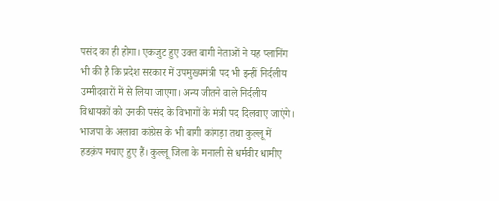पसंद का ही होगा। एकजुट हुए उक्त बागी नेताओं ने यह प्लानिंग भी की है कि प्रदेश सरकार में उपमुख्यमंत्री पद भी इन्हीं निर्दलीय उम्मीदवारों में से लिया जाएगा। अन्य जीतने वाले निर्दलीय विधायकों को उनकी पसंद के विभागों के मंत्री पद दिलवाए जाएंगे। भाजपा के अलावा कांग्रेस के भी बागी कांगड़ा तथा कुल्लू में हडक़ंप मचाए हुए हैं। कुल्लू जिला के मनाली से धर्मवीर धामीए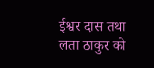ईश्वर दास तथा लता ठाकुर को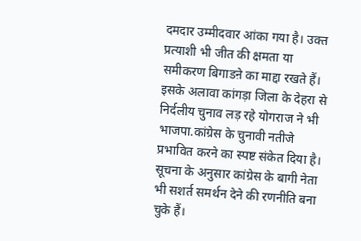दमदार उम्मीदवार आंका गया है। उक्त प्रत्याशी भी जीत की क्षमता या समीकरण बिगाडऩे का माद्दा रखते हैं। इसके अलावा कांगड़ा जिला के देहरा से निर्दलीय चुनाव लड़ रहे योगराज ने भी भाजपा.कांग्रेस के चुनावी नतीजे प्रभावित करने का स्पष्ट संकेत दिया है। सूचना के अनुसार कांग्रेस के बागी नेता भी सशर्त समर्थन देने की रणनीति बना चुके हैं।